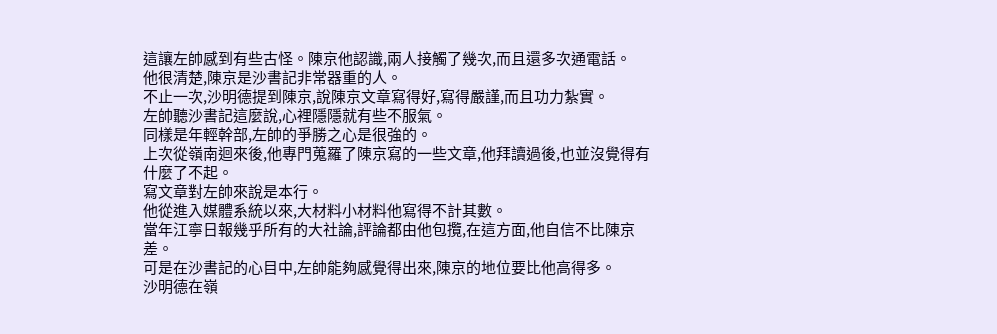這讓左帥感到有些古怪。陳京他認識,兩人接觸了幾次,而且還多次通電話。
他很清楚,陳京是沙書記非常器重的人。
不止一次,沙明德提到陳京,說陳京文章寫得好,寫得嚴謹,而且功力紮實。
左帥聽沙書記這麼說,心裡隱隱就有些不服氣。
同樣是年輕幹部,左帥的爭勝之心是很強的。
上次從嶺南迴來後,他專門蒐羅了陳京寫的一些文章,他拜讀過後,也並沒覺得有什麼了不起。
寫文章對左帥來說是本行。
他從進入媒體系統以來,大材料小材料他寫得不計其數。
當年江寧日報幾乎所有的大社論,評論都由他包攬,在這方面,他自信不比陳京差。
可是在沙書記的心目中,左帥能夠感覺得出來,陳京的地位要比他高得多。
沙明德在嶺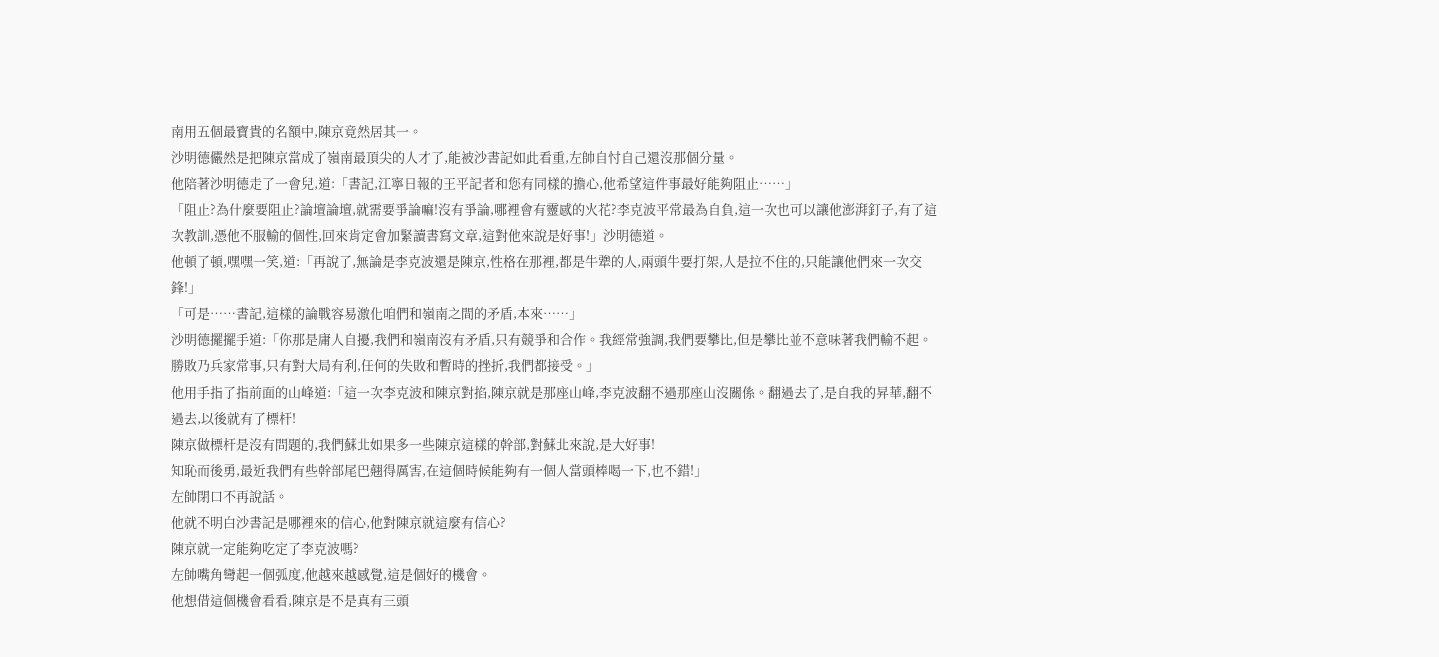南用五個最寶貴的名額中,陳京竟然居其一。
沙明德儼然是把陳京當成了嶺南最頂尖的人才了,能被沙書記如此看重,左帥自忖自己還沒那個分量。
他陪著沙明德走了一會兒,道:「書記,江寧日報的王平記者和您有同樣的擔心,他希望這件事最好能夠阻止……」
「阻止?為什麼要阻止?論壇論壇,就需要爭論嘛!沒有爭論,哪裡會有靈感的火花?李克波平常最為自負,這一次也可以讓他澎湃釘子,有了這次教訓,憑他不服輸的個性,回來肯定會加緊讀書寫文章,這對他來說是好事!」沙明德道。
他頓了頓,嘿嘿一笑,道:「再說了,無論是李克波還是陳京,性格在那裡,都是牛犟的人,兩頭牛要打架,人是拉不住的,只能讓他們來一次交鋒!」
「可是……書記,這樣的論戰容易激化咱們和嶺南之間的矛盾,本來……」
沙明德擺擺手道:「你那是庸人自擾,我們和嶺南沒有矛盾,只有競爭和合作。我經常強調,我們要攀比,但是攀比並不意味著我們輸不起。勝敗乃兵家常事,只有對大局有利,任何的失敗和暫時的挫折,我們都接受。」
他用手指了指前面的山峰道:「這一次李克波和陳京對掐,陳京就是那座山峰,李克波翻不過那座山沒關係。翻過去了,是自我的昇華,翻不過去,以後就有了標杆!
陳京做標杆是沒有問題的,我們蘇北如果多一些陳京這樣的幹部,對蘇北來說,是大好事!
知恥而後勇,最近我們有些幹部尾巴翹得厲害,在這個時候能夠有一個人當頭棒喝一下,也不錯!」
左帥閉口不再說話。
他就不明白沙書記是哪裡來的信心,他對陳京就這麼有信心?
陳京就一定能夠吃定了李克波嗎?
左帥嘴角彎起一個弧度,他越來越感覺,這是個好的機會。
他想借這個機會看看,陳京是不是真有三頭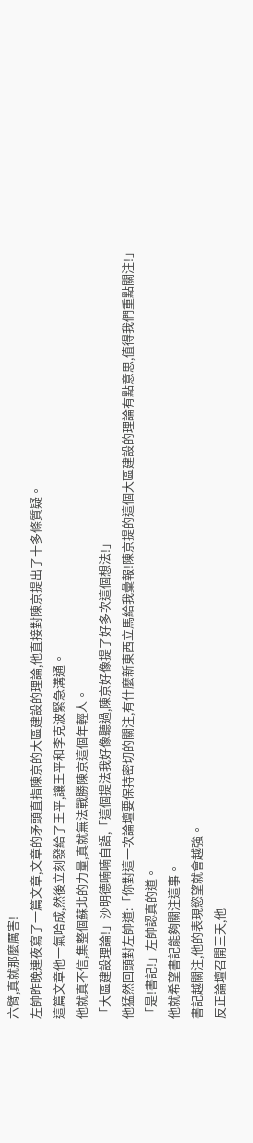六臂,真就那麼厲害!
左帥昨晚連夜寫了一篇文章,文章的矛頭直指陳京的大區建設的理論,他直接對陳京提出了十多條質疑。
這篇文章他一氣哈成,然後立刻發給了王平,讓王平和李克波緊急溝通。
他就真不信,集整個蘇北的力量,真就無法戰勝陳京這個年輕人。
「大區建設理論!」沙明德喃喃自語,「這個提法我好像聽過,陳京好像提了好多次這個想法!」
他猛然回頭對左帥道:「你對這一次論壇要保持密切的關注,有什麼新東西立馬給我彙報!陳京提的這個大區建設的理論有點意思,值得我們重點關注!」
「是!書記!」左帥認真的道。
他就希望書記能夠關注這事。
書記越關注,他的表現慾望就會越強。
反正論壇召開三天,他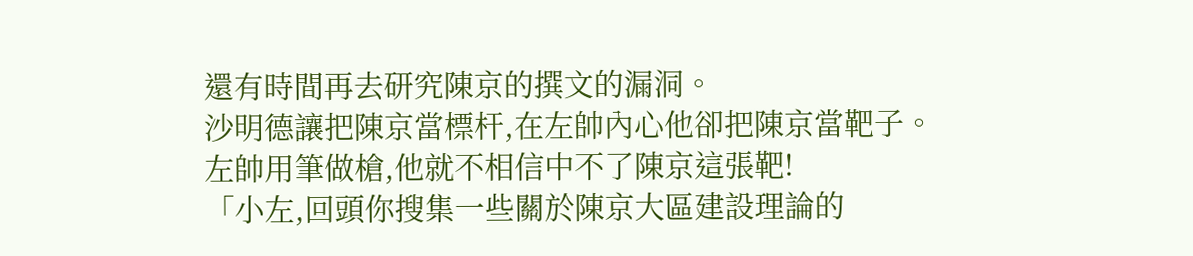還有時間再去研究陳京的撰文的漏洞。
沙明德讓把陳京當標杆,在左帥內心他卻把陳京當靶子。
左帥用筆做槍,他就不相信中不了陳京這張靶!
「小左,回頭你搜集一些關於陳京大區建設理論的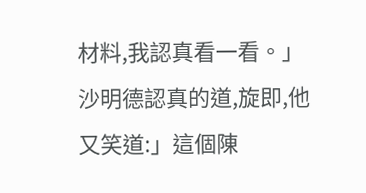材料,我認真看一看。」沙明德認真的道,旋即,他又笑道:」這個陳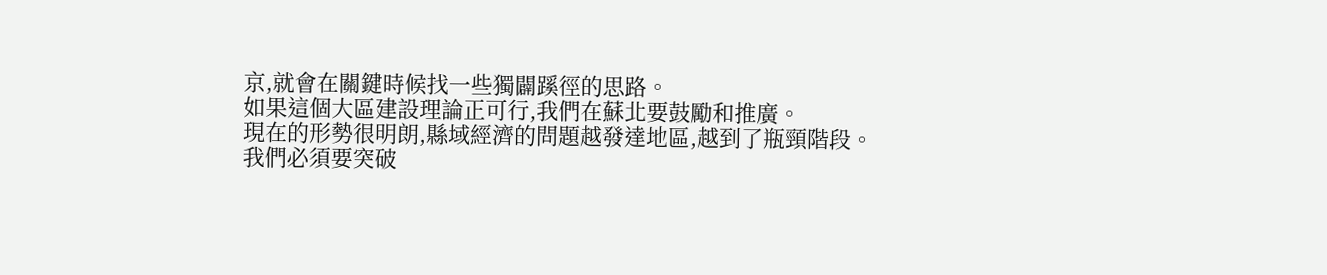京,就會在關鍵時候找一些獨闢蹊徑的思路。
如果這個大區建設理論正可行,我們在蘇北要鼓勵和推廣。
現在的形勢很明朗,縣域經濟的問題越發達地區,越到了瓶頸階段。
我們必須要突破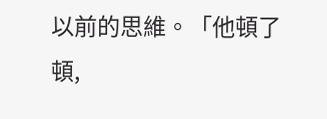以前的思維。「他頓了頓,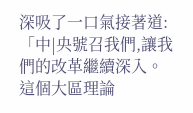深吸了一口氣接著道:「中|央號召我們,讓我們的改革繼續深入。這個大區理論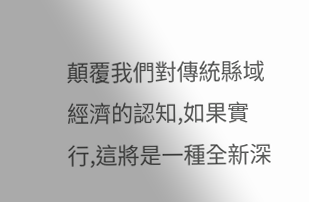顛覆我們對傳統縣域經濟的認知,如果實行,這將是一種全新深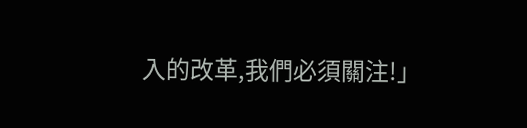入的改革,我們必須關注!」